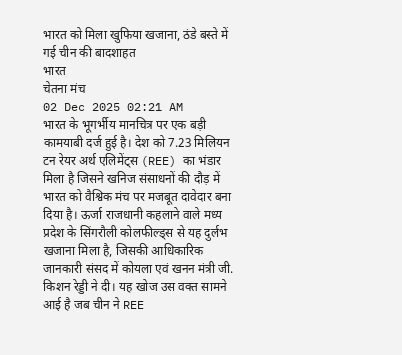भारत को मिला खुफिया खजाना, ठंडे बस्ते में गई चीन की बादशाहत
भारत
चेतना मंच
02 Dec 2025 02:21 AM
भारत के भूगर्भीय मानचित्र पर एक बड़ी कामयाबी दर्ज हुई है। देश को 7.23 मिलियन टन रेयर अर्थ एलिमेंट्स (REE) का भंडार मिला है जिसने खनिज संसाधनों की दौड़ में भारत को वैश्विक मंच पर मजबूत दावेदार बना दिया है। ऊर्जा राजधानी कहलाने वाले मध्य प्रदेश के सिंगरौली कोलफील्ड्स से यह दुर्लभ खजाना मिला है, जिसकी आधिकारिक जानकारी संसद में कोयला एवं खनन मंत्री जी. किशन रेड्डी ने दी। यह खोज उस वक्त सामने आई है जब चीन ने REE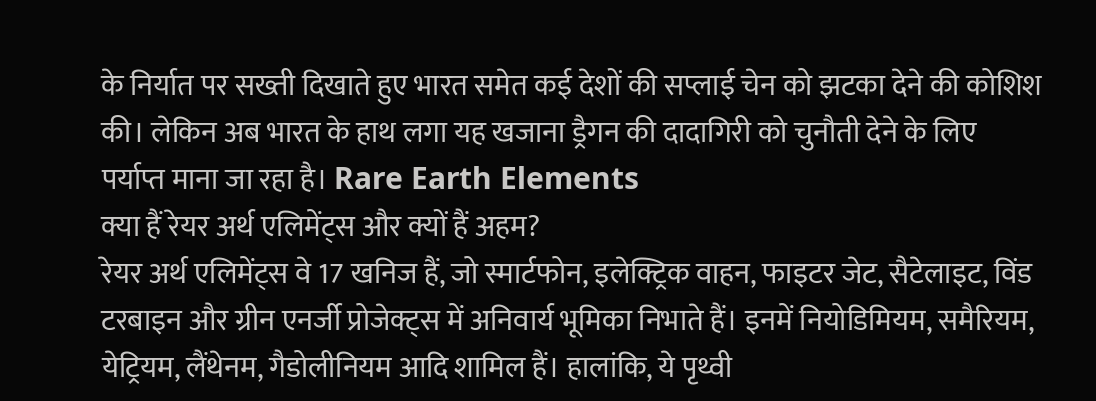के निर्यात पर सख्ती दिखाते हुए भारत समेत कई देशों की सप्लाई चेन को झटका देने की कोशिश की। लेकिन अब भारत के हाथ लगा यह खजाना ड्रैगन की दादागिरी को चुनौती देने के लिए पर्याप्त माना जा रहा है। Rare Earth Elements
क्या हैं रेयर अर्थ एलिमेंट्स और क्यों हैं अहम?
रेयर अर्थ एलिमेंट्स वे 17 खनिज हैं, जो स्मार्टफोन, इलेक्ट्रिक वाहन, फाइटर जेट, सैटेलाइट, विंड टरबाइन और ग्रीन एनर्जी प्रोजेक्ट्स में अनिवार्य भूमिका निभाते हैं। इनमें नियोडिमियम, समैरियम, येट्रियम, लैंथेनम, गैडोलीनियम आदि शामिल हैं। हालांकि, ये पृथ्वी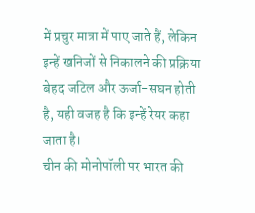में प्रचुर मात्रा में पाए जाते हैं, लेकिन इन्हें खनिजों से निकालने की प्रक्रिया बेहद जटिल और ऊर्जा-सघन होती है, यही वजह है कि इन्हें रेयर कहा जाता है।
चीन की मोनोपॉली पर भारत की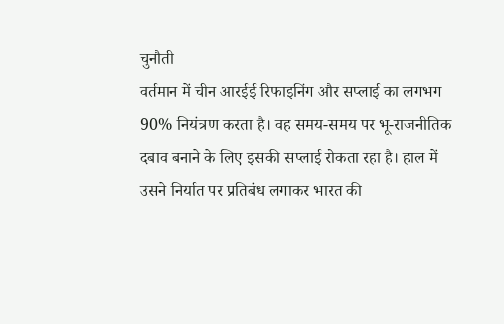चुनौती
वर्तमान में चीन आरईई रिफाइनिंग और सप्लाई का लगभग 90% नियंत्रण करता है। वह समय-समय पर भू-राजनीतिक दबाव बनाने के लिए इसकी सप्लाई रोकता रहा है। हाल में उसने निर्यात पर प्रतिबंध लगाकर भारत की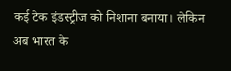कई टेक इंडस्ट्रीज को निशाना बनाया। लेकिन अब भारत के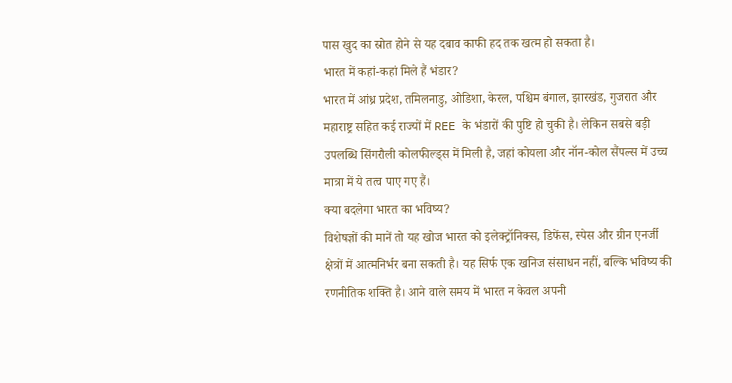पास खुद का स्रोत होने से यह दबाव काफी हद तक खत्म हो सकता है।
भारत में कहां-कहां मिले हैं भंडार?
भारत में आंध्र प्रदेश, तमिलनाडु, ओडिशा, केरल, पश्चिम बंगाल, झारखंड, गुजरात और महाराष्ट्र सहित कई राज्यों में REE के भंडारों की पुष्टि हो चुकी है। लेकिन सबसे बड़ी उपलब्धि सिंगरौली कोलफील्ड्स में मिली है, जहां कोयला और नॉन-कोल सैंपल्स में उच्च मात्रा में ये तत्व पाए गए हैं।
क्या बदलेगा भारत का भविष्य?
विशेषज्ञों की मानें तो यह खोज भारत को इलेक्ट्रॉनिक्स, डिफेंस, स्पेस और ग्रीन एनर्जी क्षेत्रों में आत्मनिर्भर बना सकती है। यह सिर्फ एक खनिज संसाधन नहीं, बल्कि भविष्य की रणनीतिक शक्ति है। आने वाले समय में भारत न केवल अपनी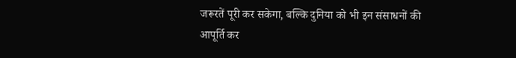जरूरतें पूरी कर सकेगा, बल्कि दुनिया को भी इन संसाधनों की आपूर्ति कर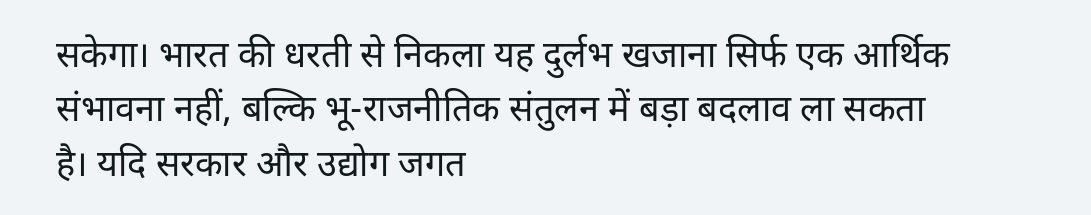सकेगा। भारत की धरती से निकला यह दुर्लभ खजाना सिर्फ एक आर्थिक संभावना नहीं, बल्कि भू-राजनीतिक संतुलन में बड़ा बदलाव ला सकता है। यदि सरकार और उद्योग जगत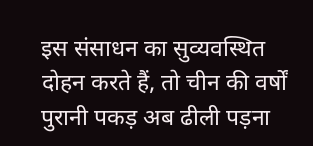इस संसाधन का सुव्यवस्थित दोहन करते हैं, तो चीन की वर्षों पुरानी पकड़ अब ढीली पड़ना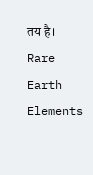तय है। Rare Earth Elements